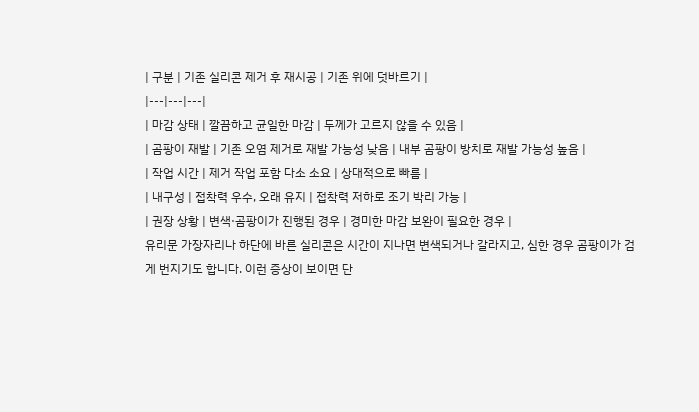| 구분 | 기존 실리콘 제거 후 재시공 | 기존 위에 덧바르기 |
|---|---|---|
| 마감 상태 | 깔끔하고 균일한 마감 | 두께가 고르지 않을 수 있음 |
| 곰팡이 재발 | 기존 오염 제거로 재발 가능성 낮음 | 내부 곰팡이 방치로 재발 가능성 높음 |
| 작업 시간 | 제거 작업 포함 다소 소요 | 상대적으로 빠름 |
| 내구성 | 접착력 우수, 오래 유지 | 접착력 저하로 조기 박리 가능 |
| 권장 상황 | 변색·곰팡이가 진행된 경우 | 경미한 마감 보완이 필요한 경우 |
유리문 가장자리나 하단에 바른 실리콘은 시간이 지나면 변색되거나 갈라지고, 심한 경우 곰팡이가 검게 번지기도 합니다. 이런 증상이 보이면 단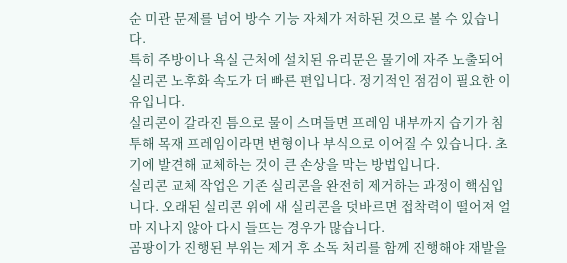순 미관 문제를 넘어 방수 기능 자체가 저하된 것으로 볼 수 있습니다.
특히 주방이나 욕실 근처에 설치된 유리문은 물기에 자주 노출되어 실리콘 노후화 속도가 더 빠른 편입니다. 정기적인 점검이 필요한 이유입니다.
실리콘이 갈라진 틈으로 물이 스며들면 프레임 내부까지 습기가 침투해 목재 프레임이라면 변형이나 부식으로 이어질 수 있습니다. 초기에 발견해 교체하는 것이 큰 손상을 막는 방법입니다.
실리콘 교체 작업은 기존 실리콘을 완전히 제거하는 과정이 핵심입니다. 오래된 실리콘 위에 새 실리콘을 덧바르면 접착력이 떨어져 얼마 지나지 않아 다시 들뜨는 경우가 많습니다.
곰팡이가 진행된 부위는 제거 후 소독 처리를 함께 진행해야 재발을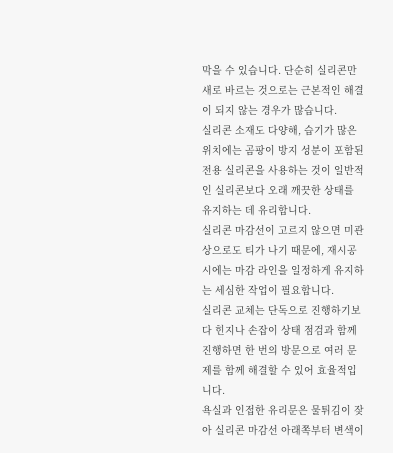막을 수 있습니다. 단순히 실리콘만 새로 바르는 것으로는 근본적인 해결이 되지 않는 경우가 많습니다.
실리콘 소재도 다양해, 습기가 많은 위치에는 곰팡이 방지 성분이 포함된 전용 실리콘을 사용하는 것이 일반적인 실리콘보다 오래 깨끗한 상태를 유지하는 데 유리합니다.
실리콘 마감선이 고르지 않으면 미관상으로도 티가 나기 때문에, 재시공 시에는 마감 라인을 일정하게 유지하는 세심한 작업이 필요합니다.
실리콘 교체는 단독으로 진행하기보다 힌지나 손잡이 상태 점검과 함께 진행하면 한 번의 방문으로 여러 문제를 함께 해결할 수 있어 효율적입니다.
욕실과 인접한 유리문은 물튀김이 잦아 실리콘 마감선 아래쪽부터 변색이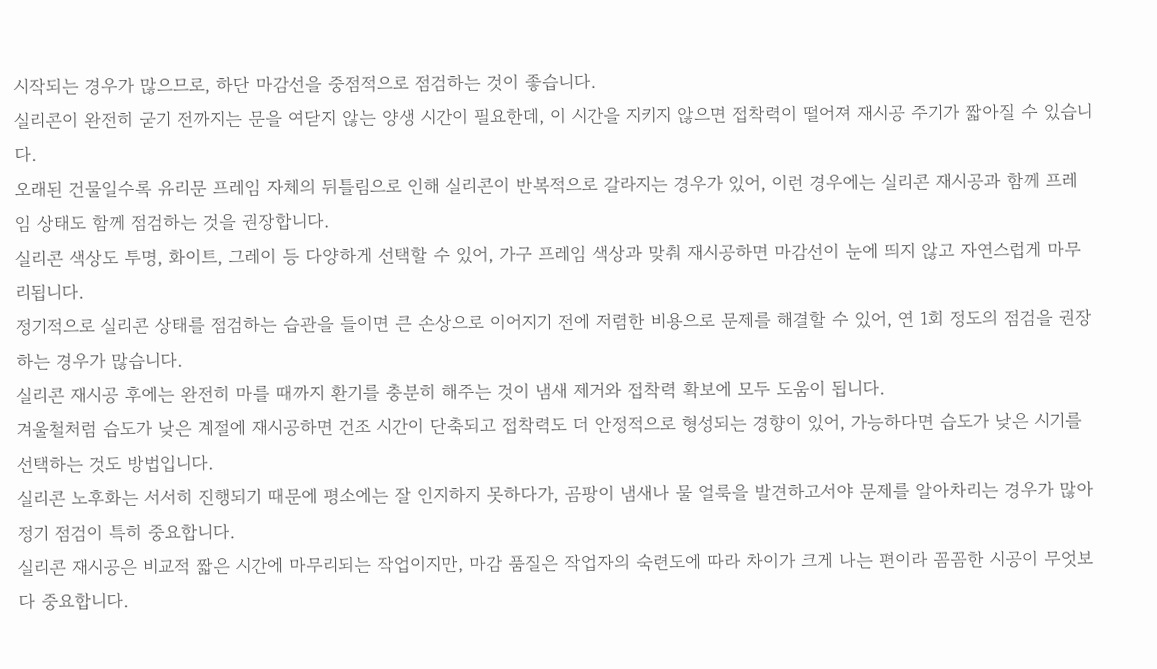시작되는 경우가 많으므로, 하단 마감선을 중점적으로 점검하는 것이 좋습니다.
실리콘이 완전히 굳기 전까지는 문을 여닫지 않는 양생 시간이 필요한데, 이 시간을 지키지 않으면 접착력이 떨어져 재시공 주기가 짧아질 수 있습니다.
오래된 건물일수록 유리문 프레임 자체의 뒤틀림으로 인해 실리콘이 반복적으로 갈라지는 경우가 있어, 이런 경우에는 실리콘 재시공과 함께 프레임 상태도 함께 점검하는 것을 권장합니다.
실리콘 색상도 투명, 화이트, 그레이 등 다양하게 선택할 수 있어, 가구 프레임 색상과 맞춰 재시공하면 마감선이 눈에 띄지 않고 자연스럽게 마무리됩니다.
정기적으로 실리콘 상태를 점검하는 습관을 들이면 큰 손상으로 이어지기 전에 저렴한 비용으로 문제를 해결할 수 있어, 연 1회 정도의 점검을 권장하는 경우가 많습니다.
실리콘 재시공 후에는 완전히 마를 때까지 환기를 충분히 해주는 것이 냄새 제거와 접착력 확보에 모두 도움이 됩니다.
겨울철처럼 습도가 낮은 계절에 재시공하면 건조 시간이 단축되고 접착력도 더 안정적으로 형성되는 경향이 있어, 가능하다면 습도가 낮은 시기를 선택하는 것도 방법입니다.
실리콘 노후화는 서서히 진행되기 때문에 평소에는 잘 인지하지 못하다가, 곰팡이 냄새나 물 얼룩을 발견하고서야 문제를 알아차리는 경우가 많아 정기 점검이 특히 중요합니다.
실리콘 재시공은 비교적 짧은 시간에 마무리되는 작업이지만, 마감 품질은 작업자의 숙련도에 따라 차이가 크게 나는 편이라 꼼꼼한 시공이 무엇보다 중요합니다.